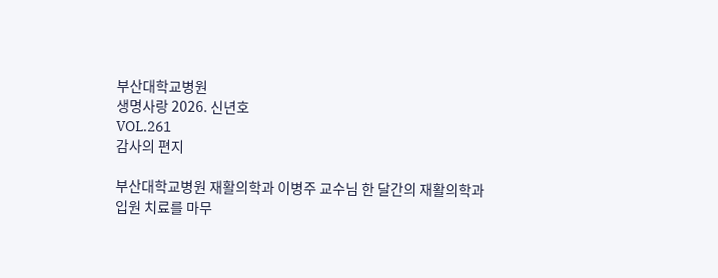부산대학교병원
생명사랑 2026. 신년호
VOL.261
감사의 편지

부산대학교병원 재활의학과 이병주 교수님 한 달간의 재활의학과
입원 치료를 마무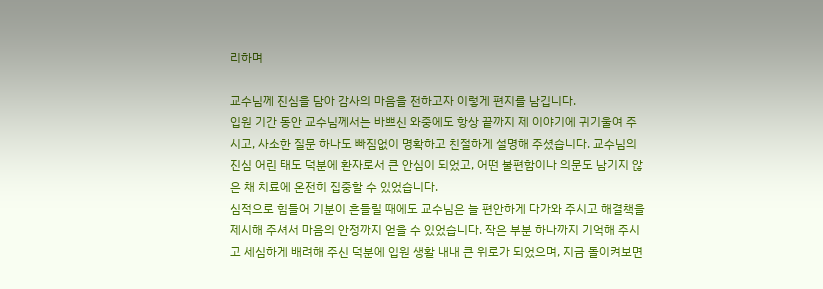리하며

교수님께 진심을 담아 감사의 마음을 전하고자 이렇게 편지를 남깁니다.
입원 기간 동안 교수님께서는 바쁘신 와중에도 항상 끝까지 제 이야기에 귀기울여 주시고, 사소한 질문 하나도 빠짐없이 명확하고 친절하게 설명해 주셨습니다. 교수님의 진심 어린 태도 덕분에 환자로서 큰 안심이 되었고, 어떤 불편함이나 의문도 남기지 않은 채 치료에 온전히 집중할 수 있었습니다.
심적으로 힘들어 기분이 흔들릴 때에도 교수님은 늘 편안하게 다가와 주시고 해결책을 제시해 주셔서 마음의 안정까지 얻을 수 있었습니다. 작은 부분 하나까지 기억해 주시고 세심하게 배려해 주신 덕분에 입원 생활 내내 큰 위로가 되었으며, 지금 돌이켜보면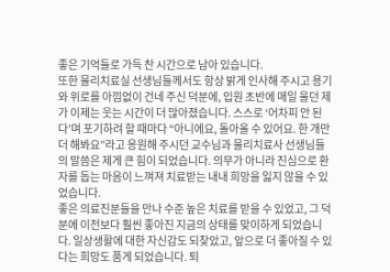좋은 기억들로 가득 찬 시간으로 남아 있습니다.
또한 물리치료실 선생님들께서도 항상 밝게 인사해 주시고 용기와 위로를 아낌없이 건네 주신 덕분에, 입원 초반에 매일 울던 제가 이제는 웃는 시간이 더 많아졌습니다. 스스로 ‘어차피 안 된다’며 포기하려 할 때마다 “아니에요, 돌아올 수 있어요. 한 개만 더 해봐요”라고 응원해 주시던 교수님과 물리치료사 선생님들의 말씀은 제게 큰 힘이 되었습니다. 의무가 아니라 진심으로 환자를 돕는 마음이 느껴져 치료받는 내내 희망을 잃지 않을 수 있었습니다.
좋은 의료진분들을 만나 수준 높은 치료를 받을 수 있었고, 그 덕분에 이전보다 훨씬 좋아진 지금의 상태를 맞이하게 되었습니다. 일상생활에 대한 자신감도 되찾았고, 앞으로 더 좋아질 수 있다는 희망도 품게 되었습니다. 퇴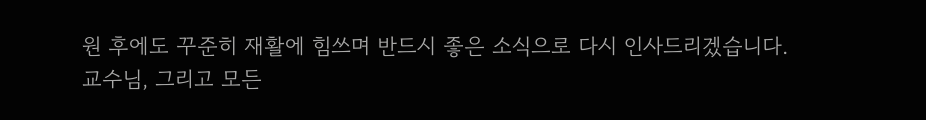원 후에도 꾸준히 재활에 힘쓰며 반드시 좋은 소식으로 다시 인사드리겠습니다.
교수님, 그리고 모든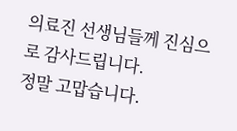의료진 선생님들께 진심으로 감사드립니다.
정말 고맙습니다.